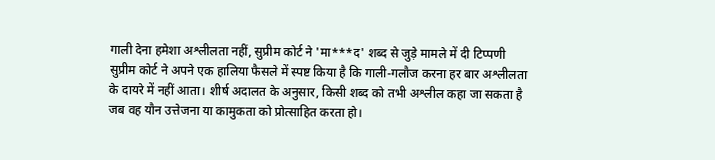गाली देना हमेशा अश्लीलता नहीं, सुप्रीम कोर्ट ने 'मा***द' शब्द से जुड़े मामले में दी टिप्पणी
सुप्रीम कोर्ट ने अपने एक हालिया फैसले में स्पष्ट किया है कि गाली-गलौज करना हर बार अश्लीलता के दायरे में नहीं आता। शीर्ष अदालत के अनुसार, किसी शब्द को तभी अश्लील कहा जा सकता है जब वह यौन उत्तेजना या कामुकता को प्रोत्साहित करता हो।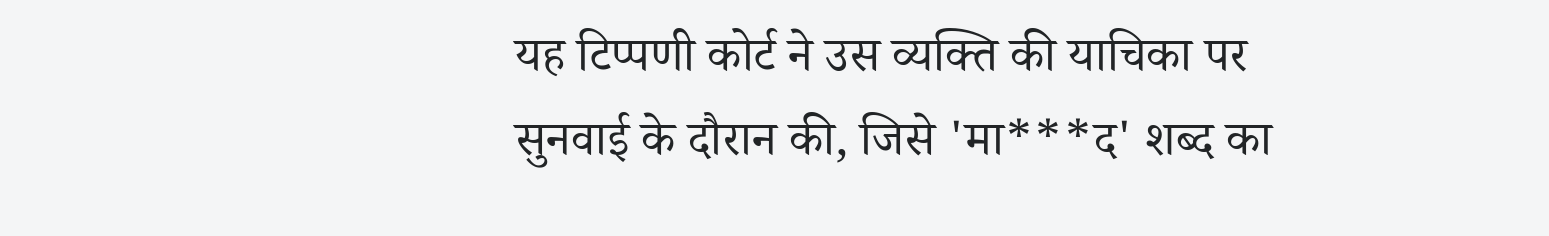यह टिप्पणी कोर्ट ने उस व्यक्ति की याचिका पर सुनवाई के दौरान की, जिसे 'मा***द' शब्द का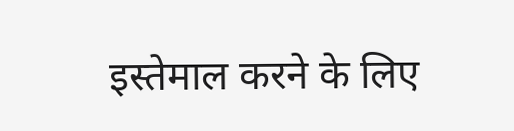इस्तेमाल करने के लिए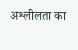अश्लीलता का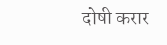दोषी करार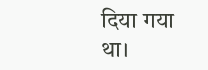दिया गया था।